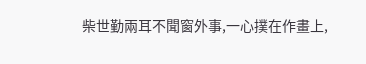柴世勤兩耳不聞窗外事,一心撲在作畫上,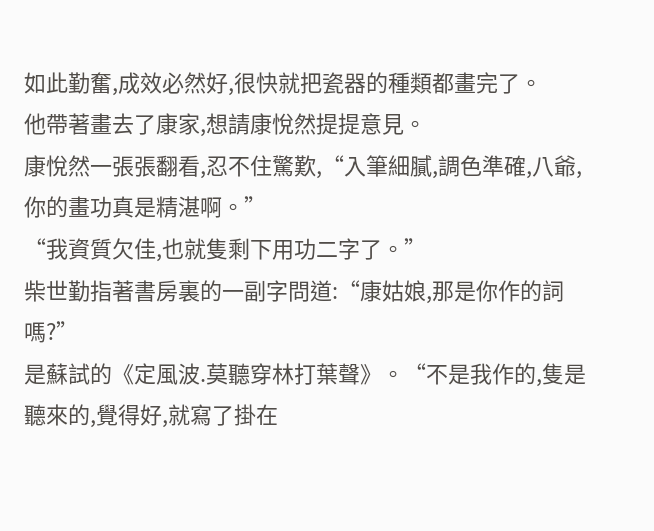如此勤奮,成效必然好,很快就把瓷器的種類都畫完了。
他帶著畫去了康家,想請康悅然提提意見。
康悅然一張張翻看,忍不住驚歎,“入筆細膩,調色準確,八爺,你的畫功真是精湛啊。”
“我資質欠佳,也就隻剩下用功二字了。”
柴世勤指著書房裏的一副字問道:“康姑娘,那是你作的詞嗎?”
是蘇試的《定風波.莫聽穿林打葉聲》。“不是我作的,隻是聽來的,覺得好,就寫了掛在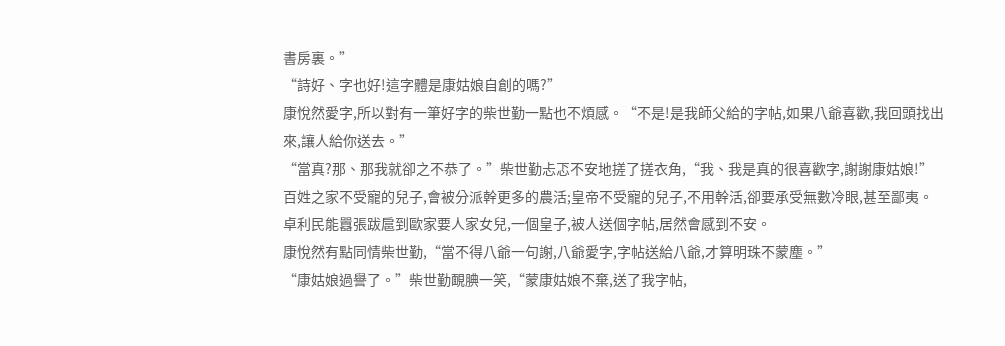書房裏。”
“詩好、字也好!這字體是康姑娘自創的嗎?”
康悅然愛字,所以對有一筆好字的柴世勤一點也不煩感。“不是!是我師父給的字帖,如果八爺喜歡,我回頭找出來,讓人給你送去。”
“當真?那、那我就卻之不恭了。”柴世勤忐忑不安地搓了搓衣角,“我、我是真的很喜歡字,謝謝康姑娘!”
百姓之家不受寵的兒子,會被分派幹更多的農活;皇帝不受寵的兒子,不用幹活,卻要承受無數冷眼,甚至鄙夷。
卓利民能囂張跋扈到歐家要人家女兒,一個皇子,被人送個字帖,居然會感到不安。
康悅然有點同情柴世勤,“當不得八爺一句謝,八爺愛字,字帖送給八爺,才算明珠不蒙塵。”
“康姑娘過譽了。”柴世勤靦腆一笑,“蒙康姑娘不棄,送了我字帖,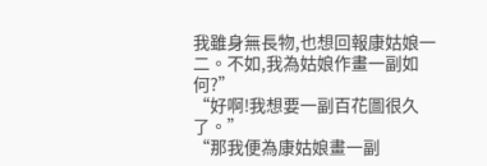我雖身無長物,也想回報康姑娘一二。不如,我為姑娘作畫一副如何?”
“好啊!我想要一副百花圖很久了。”
“那我便為康姑娘畫一副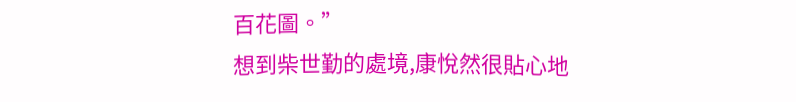百花圖。”
想到柴世勤的處境,康悅然很貼心地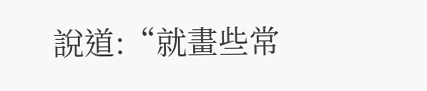說道:“就畫些常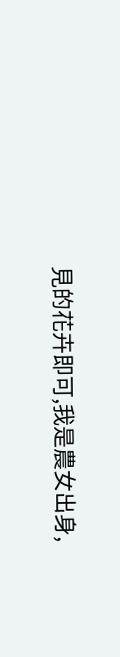見的花卉即可,我是農女出身,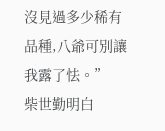沒見過多少稀有品種,八爺可別讓我露了怯。”
柴世勤明白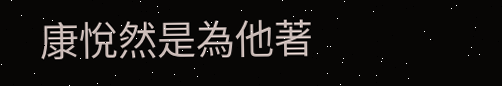康悅然是為他著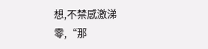想,不禁感激涕零,“那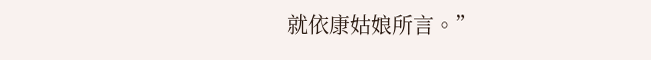就依康姑娘所言。”